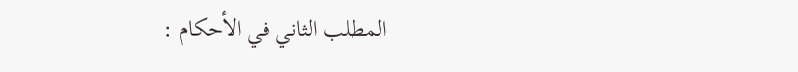المطلب الثاني في الأحكام :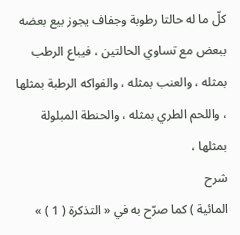كلّ ما له حالتا رطوبة وجفاف يجوز بيع بعضه ببعض مع تساوي الحالتين ، فيباع الرطب بمثله ، والعنب بمثله ، والفواكه الرطبة بمثلها ، واللحم الطري بمثله ، والحنطة المبلولة بمثلها ،
شرح
المائية ) كما صرّح به في « التذكرة ( 1 ) »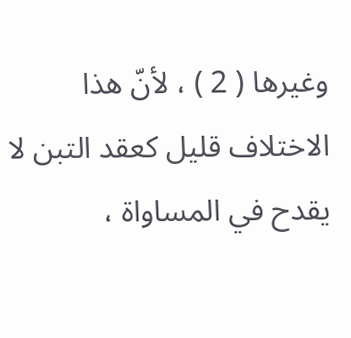وغيرها ( 2 ) ، لأنّ هذا الاختلاف قليل كعقد التبن لا يقدح في المساواة ،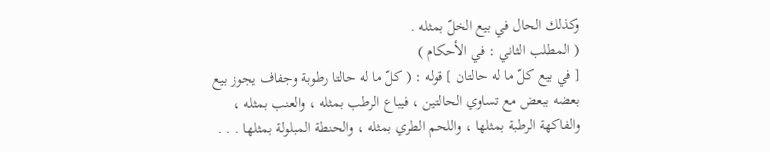وكذلك الحال في بيع الخلّ بمثله .
( المطلب الثاني : في الأحكام )
[ في بيع كلّ ما له حالتان ] قوله : ( كلّ ما له حالتا رطوبة وجفاف يجوز بيع بعضه ببعض مع تساوي الحالتين ، فيباع الرطب بمثله ، والعنب بمثله ، والفاكهة الرطبة بمثلها ، واللحم الطري بمثله ، والحنطة المبلولة بمثلها . . .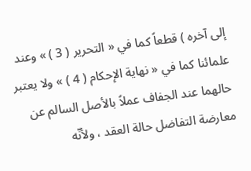إلى آخره ) قطعاً كما في « التحرير ( 3 ) » وعند علمائنا كما في « نهاية الإحكام ( 4 ) » ولا يعتبر حالهما عند الجفاف عملاً بالأصل السالم عن معارضة التفاضل حالة العقد ، ولأنّه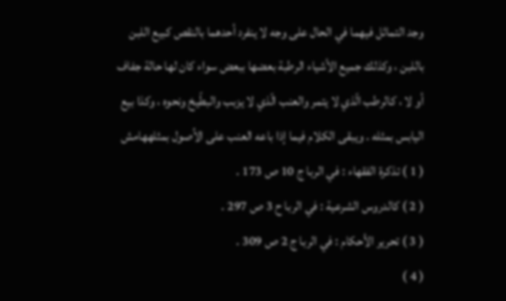وجد التماثل فيهما في الحال على وجه لا ينفرد أحدهما بالنقص كبيع اللبن باللبن ، وكذلك جميع الأشياء الرطبة بعضها ببعض سواء كان لها حالة جفاف أو لا ، كالرطب الّذي لا يتمر والعنب الّذي لا يزبب والبطّيخ ونحوه ، وكذا بيع اليابس بمثله . ويبقى الكلام فيما إذا باعه العنب على الاُصول بمثلههامش
( 1 ) تذكرة الفقهاء : في الربا ج 10 ص 173 .
( 2 ) كالدروس الشرعية : في الربا ح 3 ص 297 .
( 3 ) تحرير الأحكام : في الربا ج 2 ص 309 .
( 4 )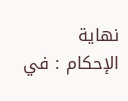نهاية الإحكام : في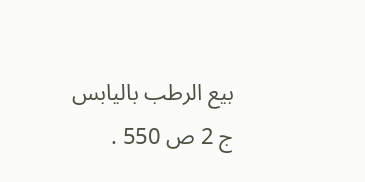بيع الرطب باليابس ج 2 ص 550 .